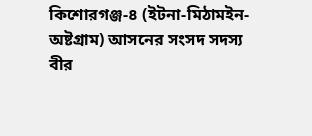কিশোরগঞ্জ-৪ (ইটনা-মিঠামইন-অষ্টগ্রাম) আসনের সংসদ সদস্য বীর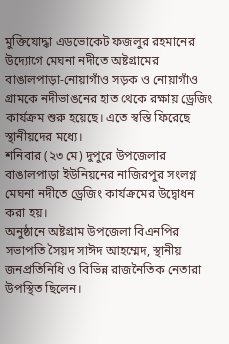মুক্তিযোদ্ধা এডভোকেট ফজলুর রহমানের উদ্যোগে মেঘনা নদীতে অষ্টগ্রামের বাঙালপাড়া-নোয়াগাঁও সড়ক ও নোয়াগাঁও গ্রামকে নদীভাঙনের হাত থেকে রক্ষায় ড্রেজিং কার্যক্রম শুরু হয়েছে। এতে স্বস্তি ফিরেছে স্থানীয়দের মধ্যে।
শনিবার (২৩ মে) দুপুরে উপজেলার বাঙালপাড়া ইউনিয়নের নাজিরপুর সংলগ্ন মেঘনা নদীতে ড্রেজিং কার্যক্রমের উদ্বোধন করা হয়।
অনুষ্ঠানে অষ্টগ্রাম উপজেলা বিএনপির সভাপতি সৈয়দ সাঈদ আহম্মেদ, স্থানীয় জনপ্রতিনিধি ও বিভিন্ন রাজনৈতিক নেতারা উপস্থিত ছিলেন।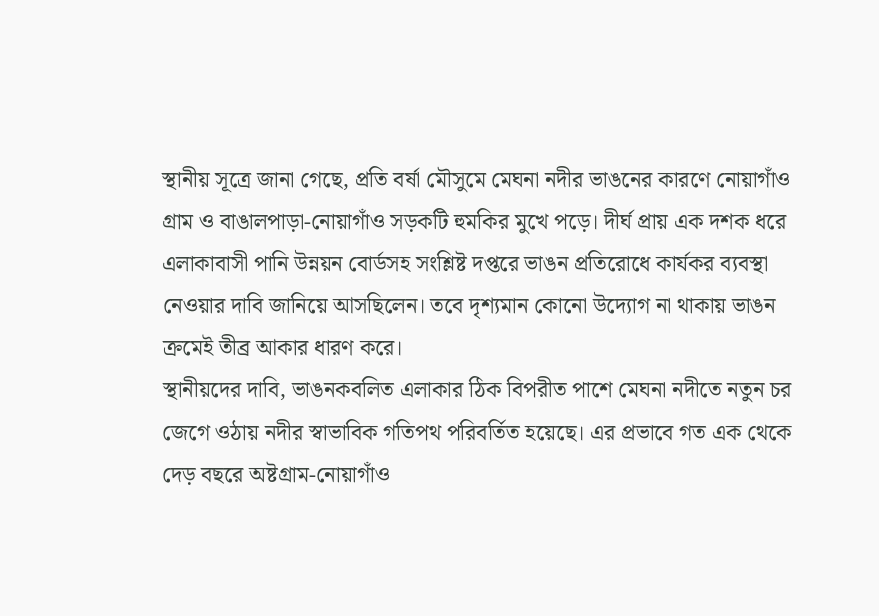স্থানীয় সূত্রে জানা গেছে, প্রতি বর্ষা মৌসুমে মেঘনা নদীর ভাঙনের কারণে নোয়াগাঁও গ্রাম ও বাঙালপাড়া-নোয়াগাঁও সড়কটি হুমকির মুখে পড়ে। দীর্ঘ প্রায় এক দশক ধরে এলাকাবাসী পানি উন্নয়ন বোর্ডসহ সংশ্লিষ্ট দপ্তরে ভাঙন প্রতিরোধে কার্যকর ব্যবস্থা নেওয়ার দাবি জানিয়ে আসছিলেন। তবে দৃশ্যমান কোনো উদ্যোগ না থাকায় ভাঙন ক্রমেই তীব্র আকার ধারণ করে।
স্থানীয়দের দাবি, ভাঙনকবলিত এলাকার ঠিক বিপরীত পাশে মেঘনা নদীতে নতুন চর জেগে ওঠায় নদীর স্বাভাবিক গতিপথ পরিবর্তিত হয়েছে। এর প্রভাবে গত এক থেকে দেড় বছরে অষ্টগ্রাম-নোয়াগাঁও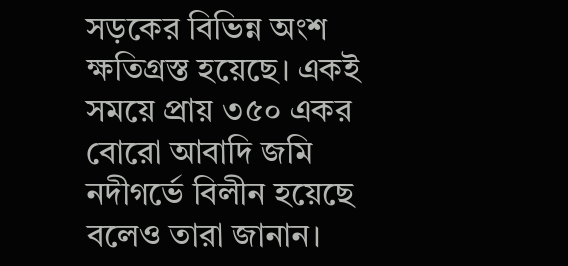সড়কের বিভিন্ন অংশ ক্ষতিগ্রস্ত হয়েছে। একই সময়ে প্রায় ৩৫০ একর বোরো আবাদি জমি নদীগর্ভে বিলীন হয়েছে বলেও তারা জানান।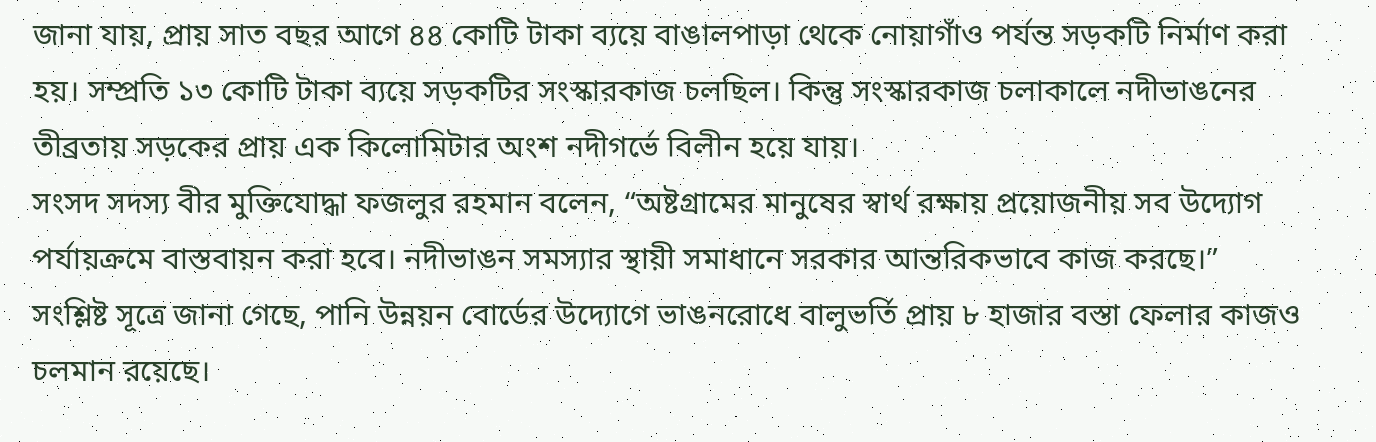জানা যায়, প্রায় সাত বছর আগে ৪৪ কোটি টাকা ব্যয়ে বাঙালপাড়া থেকে নোয়াগাঁও পর্যন্ত সড়কটি নির্মাণ করা হয়। সম্প্রতি ১৩ কোটি টাকা ব্যয়ে সড়কটির সংস্কারকাজ চলছিল। কিন্তু সংস্কারকাজ চলাকালে নদীভাঙনের তীব্রতায় সড়কের প্রায় এক কিলোমিটার অংশ নদীগর্ভে বিলীন হয়ে যায়।
সংসদ সদস্য বীর মুক্তিযোদ্ধা ফজলুর রহমান বলেন, “অষ্টগ্রামের মানুষের স্বার্থ রক্ষায় প্রয়োজনীয় সব উদ্যোগ পর্যায়ক্রমে বাস্তবায়ন করা হবে। নদীভাঙন সমস্যার স্থায়ী সমাধানে সরকার আন্তরিকভাবে কাজ করছে।”
সংশ্লিষ্ট সূত্রে জানা গেছে, পানি উন্নয়ন বোর্ডের উদ্যোগে ভাঙনরোধে বালুভর্তি প্রায় ৮ হাজার বস্তা ফেলার কাজও চলমান রয়েছে।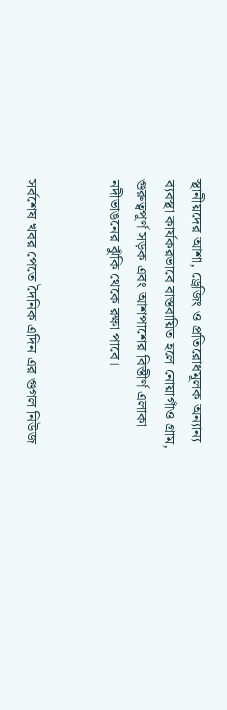স্থানীয়দের আশা, ড্রেজিং ও প্রতিরোধমূলক অন্যান্য ব্যবস্থা কার্যকরভাবে বাস্তবায়িত হলে নোয়াগাঁও গ্রাম, গুরুত্বপূর্ণ সড়ক এবং আশপাশের বিস্তীর্ণ এলাকা নদীভাঙনের ঝুঁকি থেকে রক্ষা পাবে।


সর্বশেষ খবর পেতে দৈনিক এদিন এর গুগল নিউজ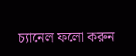চ্যানেল ফলো করুন